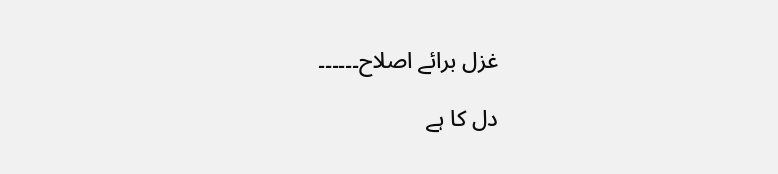غزل برائے اصلاح۔۔۔۔۔۔

دل کا ہے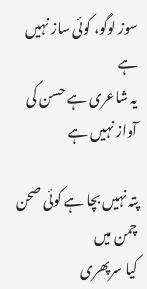سوز لوگو، کوئی ساز نہیں ہے
یہ شاعری ہے حسن کی آواز نہیں ہے

پتہ نہیں بچا ہے کوئی صحن چمن میں
کیا سرپھری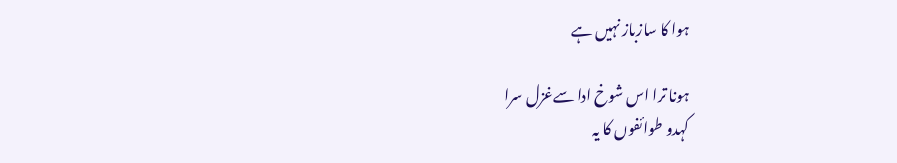ہوا کا سازباز نہیں ہے

ہونا ترا اس شوخ ادا سےغزل سرا
کہدو طوائفوں کا یہ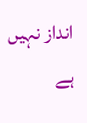انداز نہیں ہے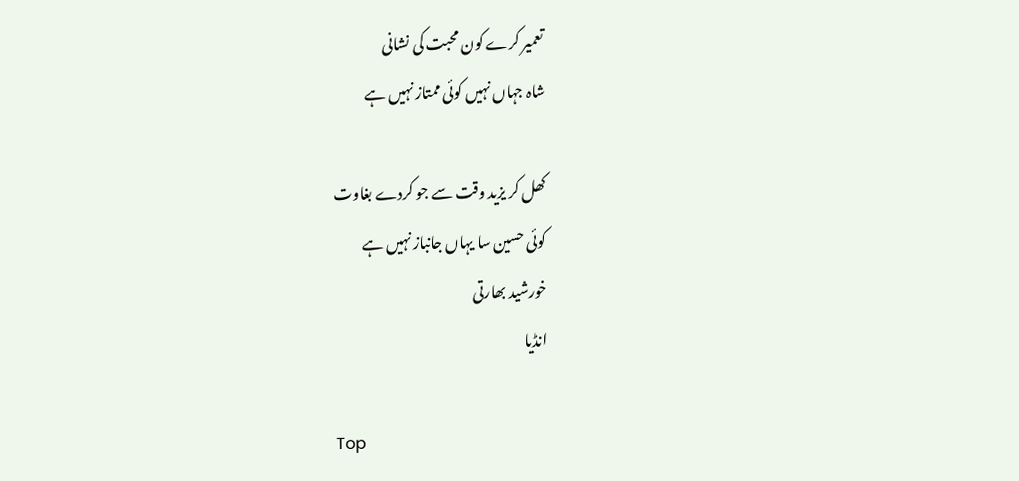تعمیر کرے کون محبت کی نشانی
شاہ جہاں نہیں کوئی ممتاز نہیں ہے

کھل کر یزید وقت سے جو کردے بغاوت
کوئی حسین سا یہاں جانباز نہیں ہے
خورشید بھارتی
انڈیا

Top